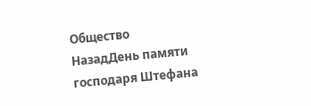Общество
НазадДень памяти господаря Штефана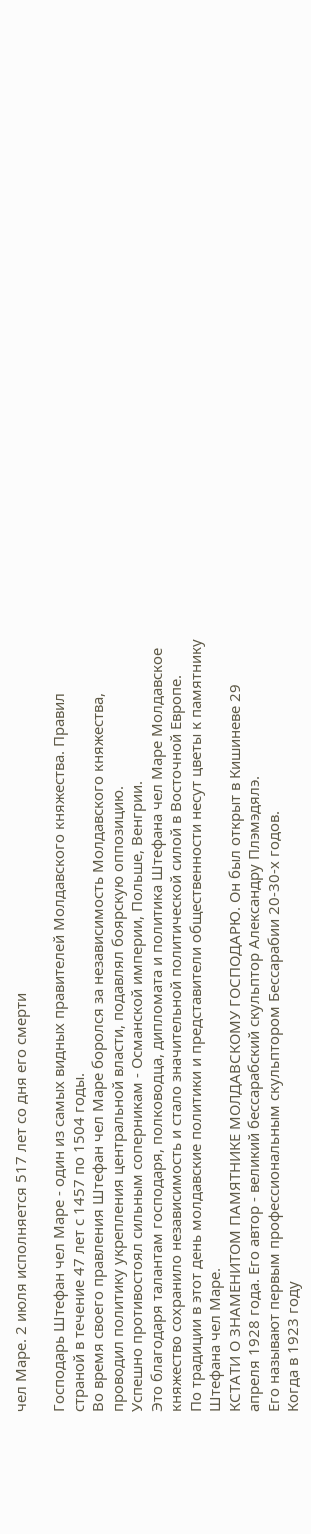чел Маре. 2 июля исполняется 517 лет со дня его смерти

Господарь Штефан чел Маре - один из самых видных правителей Молдавского княжества. Правил страной в течение 47 лет с 1457 по 1504 годы.
Во время своего правления Штефан чел Маре боролся за независимость Молдавского княжества, проводил политику укрепления центральной власти, подавлял боярскую оппозицию.
Успешно противостоял сильным соперникам - Османской империи, Польше, Венгрии.
Это благодаря талантам господаря, полководца, дипломата и политика Штефана чел Маре Молдавское княжество сохранило независимость и стало значительной политической силой в Восточной Европе.
По традиции в этот день молдавские политики и представители общественности несут цветы к памятнику Штефана чел Маре.
КСТАТИ О ЗНАМЕНИТОМ ПАМЯТНИКЕ МОЛДАВСКОМУ ГОСПОДАРЮ. Он был открыт в Кишиневе 29 апреля 1928 года. Его автор - великий бессарабский скульптор Александру Плэмэдялэ.
Его называют первым профессиональным скульптором Бессарабии 20-30-х годов.
Когда в 1923 году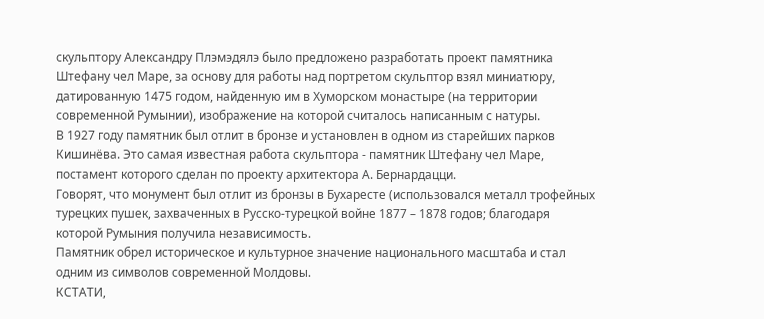скульптору Александру Плэмэдялэ было предложено разработать проект памятника Штефану чел Маре, за основу для работы над портретом скульптор взял миниатюру, датированную 1475 годом, найденную им в Хуморском монастыре (на территории современной Румынии), изображение на которой считалось написанным с натуры.
В 1927 году памятник был отлит в бронзе и установлен в одном из старейших парков Кишинёва. Это самая известная работа скульптора - памятник Штефану чел Маре, постамент которого сделан по проекту архитектора А. Бернардацци.
Говорят, что монумент был отлит из бронзы в Бухаресте (использовался металл трофейных турецких пушек, захваченных в Русско-турецкой войне 1877 – 1878 годов; благодаря которой Румыния получила независимость.
Памятник обрел историческое и культурное значение национального масштаба и стал одним из символов современной Молдовы.
КСТАТИ,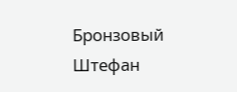Бронзовый Штефан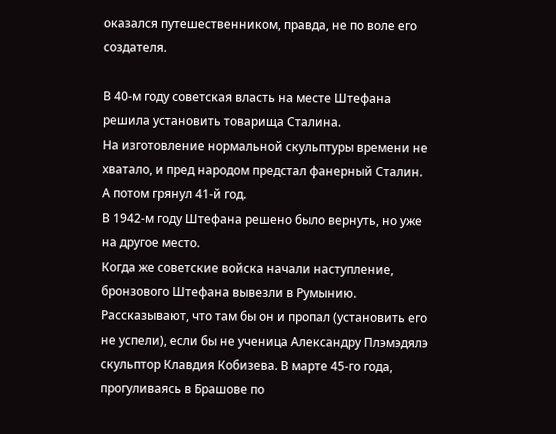оказался путешественником, правда, не по воле его создателя.

В 40-м году советская власть на месте Штефана решила установить товарища Сталина.
На изготовление нормальной скульптуры времени не хватало, и пред народом предстал фанерный Сталин.
А потом грянул 41-й год.
В 1942-м году Штефана решено было вернуть, но уже на другое место.
Когда же советские войска начали наступление, бронзового Штефана вывезли в Румынию. Рассказывают, что там бы он и пропал (установить его не успели), если бы не ученица Александру Плэмэдялэ скульптор Клавдия Кобизева. В марте 45-го года, прогуливаясь в Брашове по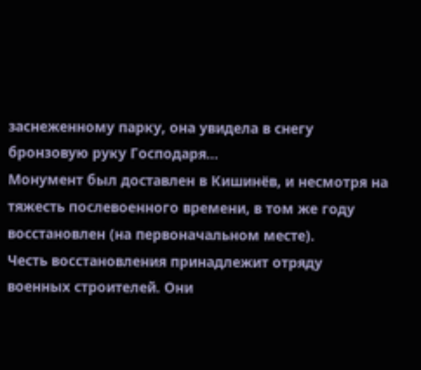заснеженному парку, она увидела в снегу бронзовую руку Господаря…
Монумент был доставлен в Кишинёв, и несмотря на тяжесть послевоенного времени, в том же году восстановлен (на первоначальном месте).
Честь восстановления принадлежит отряду военных строителей. Они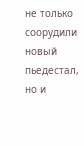не только соорудили новый пьедестал, но и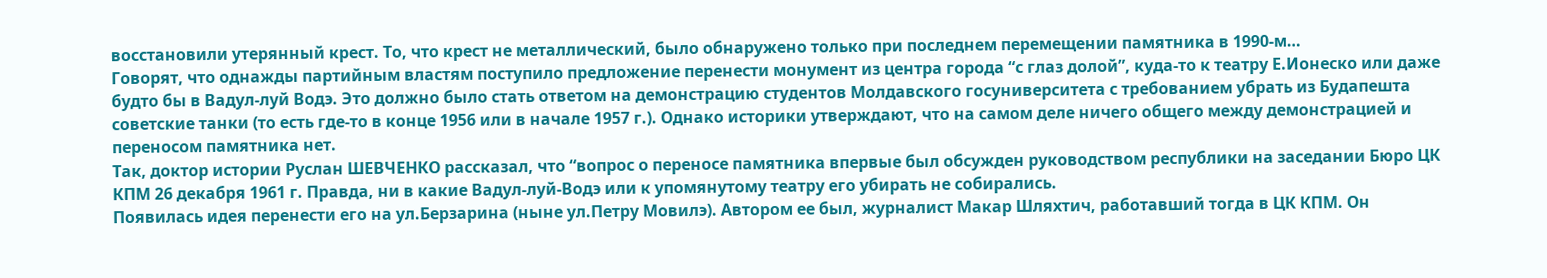восстановили утерянный крест. То, что крест не металлический, было обнаружено только при последнем перемещении памятника в 1990-м…
Говорят, что однажды партийным властям поступило предложение перенести монумент из центра города “с глаз долой”, куда-то к театру Е.Ионеско или даже будто бы в Вадул-луй Водэ. Это должно было стать ответом на демонстрацию студентов Молдавского госуниверситета с требованием убрать из Будапешта советские танки (то есть где-то в конце 1956 или в начале 1957 г.). Однако историки утверждают, что на самом деле ничего общего между демонстрацией и переносом памятника нет.
Так, доктор истории Руслан ШЕВЧЕНКО рассказал, что “вопрос о переносе памятника впервые был обсужден руководством республики на заседании Бюро ЦК КПМ 26 декабря 1961 г. Правда, ни в какие Вадул-луй-Водэ или к упомянутому театру его убирать не собирались.
Появилась идея перенести его на ул.Берзарина (ныне ул.Петру Мовилэ). Автором ее был, журналист Макар Шляхтич, работавший тогда в ЦК КПМ. Он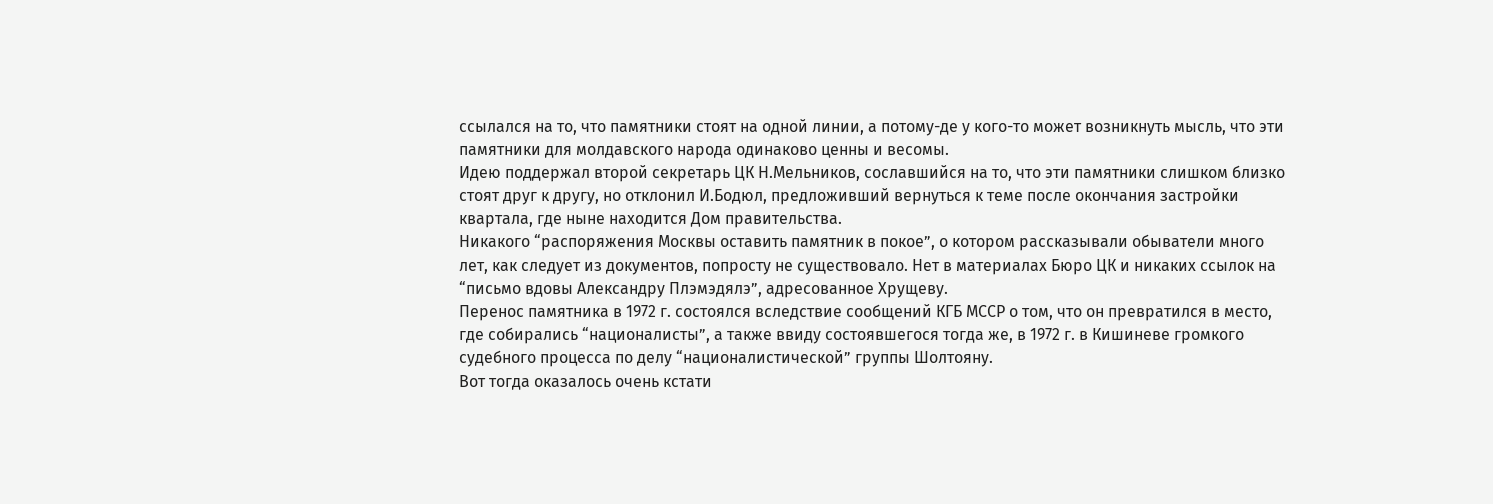ссылался на то, что памятники стоят на одной линии, а потому-де у кого-то может возникнуть мысль, что эти памятники для молдавского народа одинаково ценны и весомы.
Идею поддержал второй секретарь ЦК Н.Мельников, сославшийся на то, что эти памятники слишком близко стоят друг к другу, но отклонил И.Бодюл, предложивший вернуться к теме после окончания застройки квартала, где ныне находится Дом правительства.
Никакого “распоряжения Москвы оставить памятник в покое”, о котором рассказывали обыватели много лет, как следует из документов, попросту не существовало. Нет в материалах Бюро ЦК и никаких ссылок на “письмо вдовы Александру Плэмэдялэ”, адресованное Хрущеву.
Перенос памятника в 1972 г. состоялся вследствие сообщений КГБ МССР о том, что он превратился в место, где собирались “националисты”, а также ввиду состоявшегося тогда же, в 1972 г. в Кишиневе громкого судебного процесса по делу “националистической” группы Шолтояну.
Вот тогда оказалось очень кстати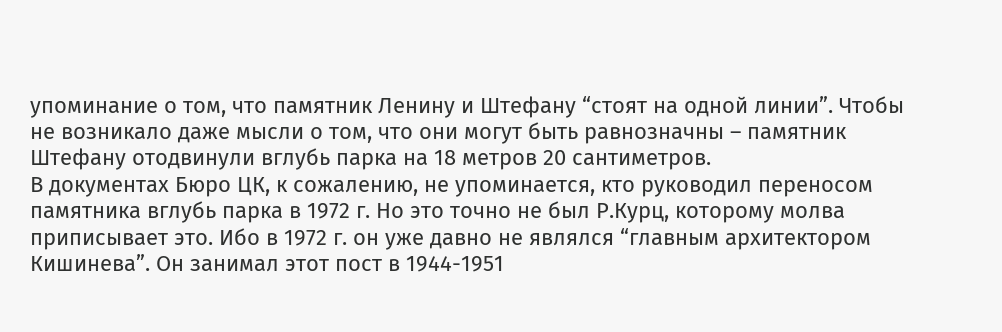упоминание о том, что памятник Ленину и Штефану “стоят на одной линии”. Чтобы не возникало даже мысли о том, что они могут быть равнозначны – памятник Штефану отодвинули вглубь парка на 18 метров 20 сантиметров.
В документах Бюро ЦК, к сожалению, не упоминается, кто руководил переносом памятника вглубь парка в 1972 г. Но это точно не был Р.Курц, которому молва приписывает это. Ибо в 1972 г. он уже давно не являлся “главным архитектором Кишинева”. Он занимал этот пост в 1944-1951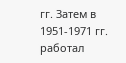гг. Затем в 1951-1971 гг. работал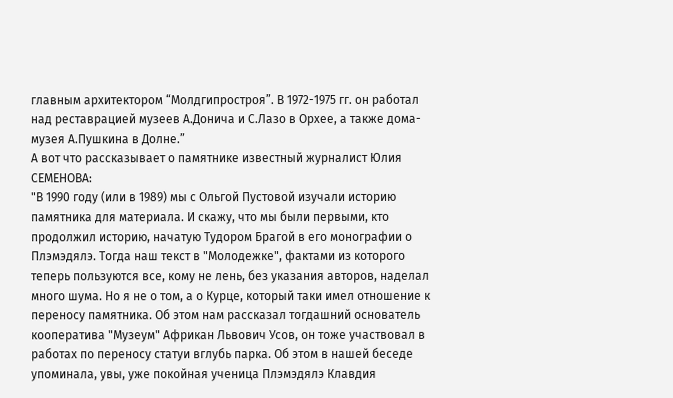главным архитектором “Молдгипростроя”. В 1972-1975 гг. он работал над реставрацией музеев А.Донича и С.Лазо в Орхее, а также дома-музея А.Пушкина в Долне.”
А вот что рассказывает о памятнике известный журналист Юлия СЕМЕНОВА:
"В 1990 году (или в 1989) мы с Ольгой Пустовой изучали историю памятника для материала. И скажу, что мы были первыми, кто продолжил историю, начатую Тудором Брагой в его монографии о Плэмэдялэ. Тогда наш текст в "Молодежке", фактами из которого теперь пользуются все, кому не лень, без указания авторов, наделал много шума. Но я не о том, а о Курце, который таки имел отношение к переносу памятника. Об этом нам рассказал тогдашний основатель кооператива "Музеум" Африкан Львович Усов, он тоже участвовал в работах по переносу статуи вглубь парка. Об этом в нашей беседе упоминала, увы, уже покойная ученица Плэмэдялэ Клавдия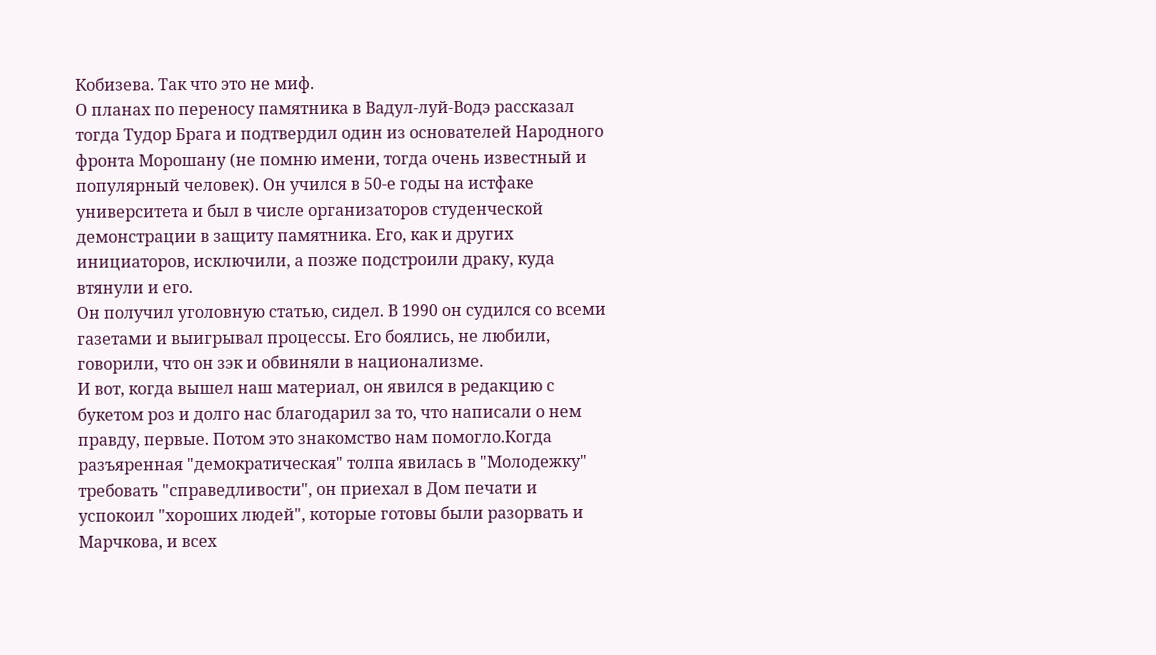Кобизева. Так что это не миф.
О планах по переносу памятника в Вадул-луй-Водэ рассказал тогда Тудор Брага и подтвердил один из основателей Народного фронта Морошану (не помню имени, тогда очень известный и популярный человек). Он учился в 50-е годы на истфаке университета и был в числе организаторов студенческой демонстрации в защиту памятника. Его, как и других инициаторов, исключили, а позже подстроили драку, куда втянули и его.
Он получил уголовную статью, сидел. В 1990 он судился со всеми газетами и выигрывал процессы. Его боялись, не любили, говорили, что он зэк и обвиняли в национализме.
И вот, когда вышел наш материал, он явился в редакцию с букетом роз и долго нас благодарил за то, что написали о нем правду, первые. Потом это знакомство нам помогло.Когда разъяренная "демократическая" толпа явилась в "Молодежку" требовать "справедливости", он приехал в Дом печати и успокоил "хороших людей", которые готовы были разорвать и Марчкова, и всех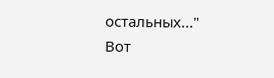остальных..."
Вот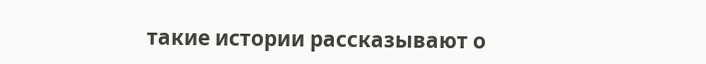такие истории рассказывают о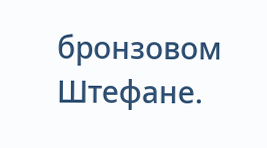бронзовом Штефане.